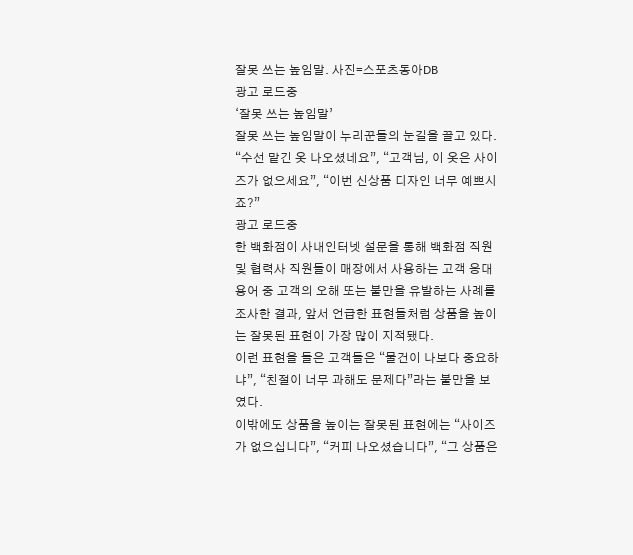잘못 쓰는 높임말. 사진=스포츠동아DB
광고 로드중
‘잘못 쓰는 높임말’
잘못 쓰는 높임말이 누리꾼들의 눈길을 끌고 있다.
“수선 맡긴 옷 나오셨네요”, “고객님, 이 옷은 사이즈가 없으세요”, “이번 신상품 디자인 너무 예쁘시죠?”
광고 로드중
한 백화점이 사내인터넷 설문을 통해 백화점 직원 및 협력사 직원들이 매장에서 사용하는 고객 응대 용어 중 고객의 오해 또는 불만을 유발하는 사례를 조사한 결과, 앞서 언급한 표현들처럼 상품을 높이는 잘못된 표현이 가장 많이 지적됐다.
이런 표현을 들은 고객들은 “물건이 나보다 중요하냐”, “친절이 너무 과해도 문제다”라는 불만을 보였다.
이밖에도 상품을 높이는 잘못된 표현에는 “사이즈가 없으십니다”, “커피 나오셨습니다”, “그 상품은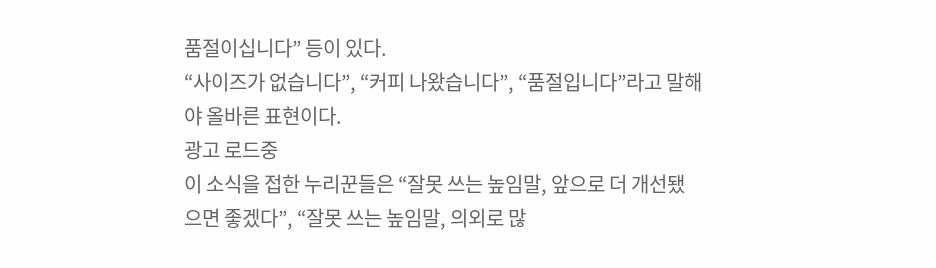품절이십니다” 등이 있다.
“사이즈가 없습니다”, “커피 나왔습니다”, “품절입니다”라고 말해야 올바른 표현이다.
광고 로드중
이 소식을 접한 누리꾼들은 “잘못 쓰는 높임말, 앞으로 더 개선됐으면 좋겠다”, “잘못 쓰는 높임말, 의외로 많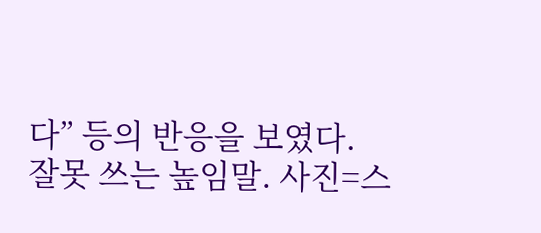다” 등의 반응을 보였다.
잘못 쓰는 높임말. 사진=스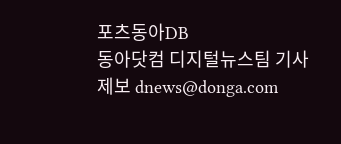포츠동아DB
동아닷컴 디지털뉴스팀 기사제보 dnews@donga.com